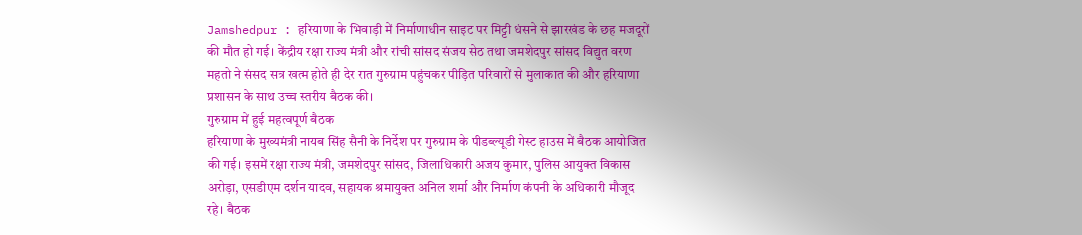Jamshedpur : हरियाणा के भिवाड़ी में निर्माणाधीन साइट पर मिट्टी धंसने से झारखंड के छह मजदूरों की मौत हो गई। केंद्रीय रक्षा राज्य मंत्री और रांची सांसद संजय सेठ तथा जमशेदपुर सांसद विद्युत वरण महतो ने संसद सत्र खत्म होते ही देर रात गुरुग्राम पहुंचकर पीड़ित परिवारों से मुलाकात की और हरियाणा प्रशासन के साथ उच्च स्तरीय बैठक की।
गुरुग्राम में हुई महत्वपूर्ण बैठक
हरियाणा के मुख्यमंत्री नायब सिंह सैनी के निर्देश पर गुरुग्राम के पीडब्ल्यूडी गेस्ट हाउस में बैठक आयोजित की गई। इसमें रक्षा राज्य मंत्री, जमशेदपुर सांसद, जिलाधिकारी अजय कुमार, पुलिस आयुक्त विकास अरोड़ा, एसडीएम दर्शन यादव, सहायक श्रमायुक्त अनिल शर्मा और निर्माण कंपनी के अधिकारी मौजूद रहे। बैठक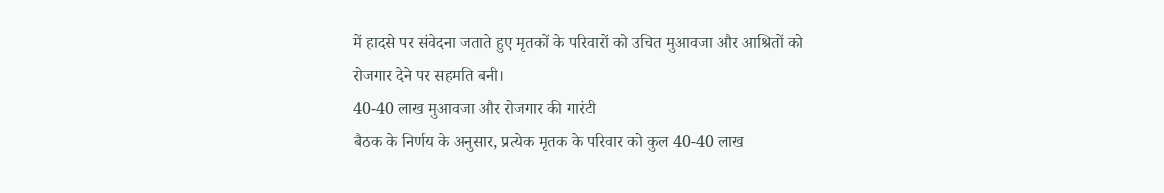में हादसे पर संवेदना जताते हुए मृतकों के परिवारों को उचित मुआवजा और आश्रितों को रोजगार देने पर सहमति बनी।
40-40 लाख मुआवजा और रोजगार की गारंटी
बैठक के निर्णय के अनुसार, प्रत्येक मृतक के परिवार को कुल 40-40 लाख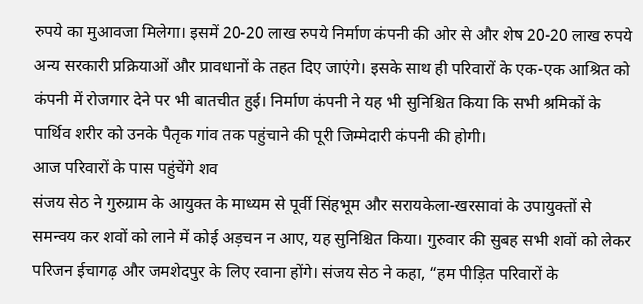रुपये का मुआवजा मिलेगा। इसमें 20-20 लाख रुपये निर्माण कंपनी की ओर से और शेष 20-20 लाख रुपये अन्य सरकारी प्रक्रियाओं और प्रावधानों के तहत दिए जाएंगे। इसके साथ ही परिवारों के एक-एक आश्रित को कंपनी में रोजगार देने पर भी बातचीत हुई। निर्माण कंपनी ने यह भी सुनिश्चित किया कि सभी श्रमिकों के पार्थिव शरीर को उनके पैतृक गांव तक पहुंचाने की पूरी जिम्मेदारी कंपनी की होगी।
आज परिवारों के पास पहुंचेंगे शव
संजय सेठ ने गुरुग्राम के आयुक्त के माध्यम से पूर्वी सिंहभूम और सरायकेला-खरसावां के उपायुक्तों से समन्वय कर शवों को लाने में कोई अड़चन न आए, यह सुनिश्चित किया। गुरुवार की सुबह सभी शवों को लेकर परिजन ईचागढ़ और जमशेदपुर के लिए रवाना होंगे। संजय सेठ ने कहा, “हम पीड़ित परिवारों के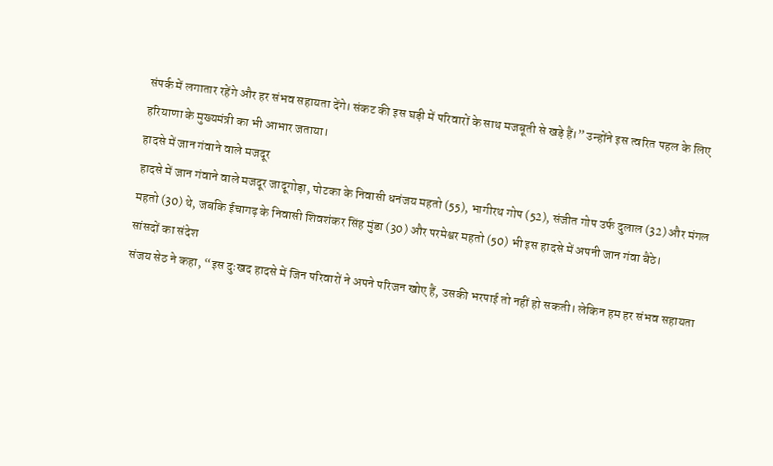संपर्क में लगातार रहेंगे और हर संभव सहायता देंगे। संकट की इस घड़ी में परिवारों के साथ मजबूती से खड़े हैं।” उन्होंने इस त्वरित पहल के लिए हरियाणा के मुख्यमंत्री का भी आभार जताया।
हादसे में जान गंवाने वाले मजदूर
हादसे में जान गंवाने वाले मजदूर जादूगोड़ा, पोटका के निवासी धनंजय महतो (55), भागीरथ गोप (52), संजीत गोप उर्फ दुलाल (32) और मंगल महतो (30) थे, जबकि ईचागढ़ के निवासी शिवशंकर सिंह मुंडा (30) और परमेश्वर महतो (50) भी इस हादसे में अपनी जान गंवा बैठे।
सांसदों का संदेश
संजय सेठ ने कहा, “इस दुःखद हादसे में जिन परिवारों ने अपने परिजन खोए हैं, उसकी भरपाई तो नहीं हो सकती। लेकिन हम हर संभव सहायता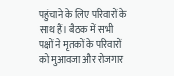पहुंचाने के लिए परिवारों के साथ हैं। बैठक में सभी पक्षों ने मृतकों के परिवारों को मुआवजा और रोजगार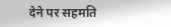देने पर सहमति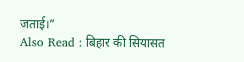जताई।”
Also Read : बिहार की सियासत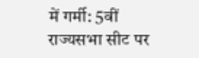में गर्मी: 5वीं राज्यसभा सीट पर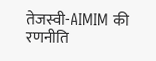तेजस्वी-AIMIM की रणनीति